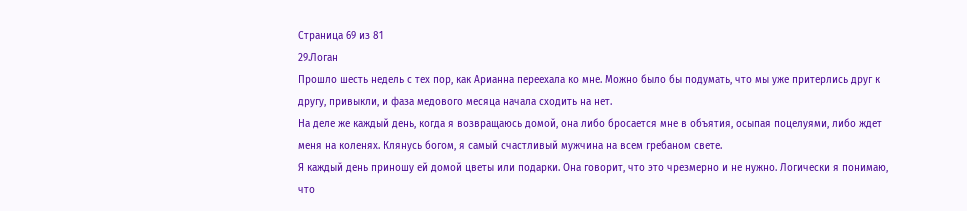Страница 69 из 81
29.Логан
Прошло шесть недель с тех пор, как Арианна переехала ко мне. Можно было бы подумать, что мы уже притерлись друг к другу, привыкли, и фаза медового месяца начала сходить на нет.
На деле же каждый день, когда я возвращаюсь домой, она либо бросается мне в объятия, осыпая поцелуями, либо ждет меня на коленях. Клянусь богом, я самый счастливый мужчина на всем гребаном свете.
Я каждый день приношу ей домой цветы или подарки. Она говорит, что это чрезмерно и не нужно. Логически я понимаю, что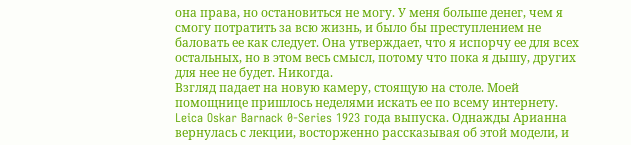она права, но остановиться не могу. У меня больше денег, чем я смогу потратить за всю жизнь, и было бы преступлением не баловать ее как следует. Она утверждает, что я испорчу ее для всех остальных, но в этом весь смысл, потому что пока я дышу, других для нее не будет. Никогда.
Взгляд падает на новую камеру, стоящую на столе. Моей помощнице пришлось неделями искать ее по всему интернету. Leica Oskar Barnack 0-Series 1923 года выпуска. Однажды Арианна вернулась с лекции, восторженно рассказывая об этой модели, и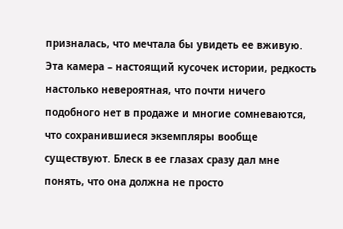призналась, что мечтала бы увидеть ее вживую. Эта камера – настоящий кусочек истории, редкость настолько невероятная, что почти ничего подобного нет в продаже и многие сомневаются, что сохранившиеся экземпляры вообще существуют. Блеск в ее глазах сразу дал мне понять, что она должна не просто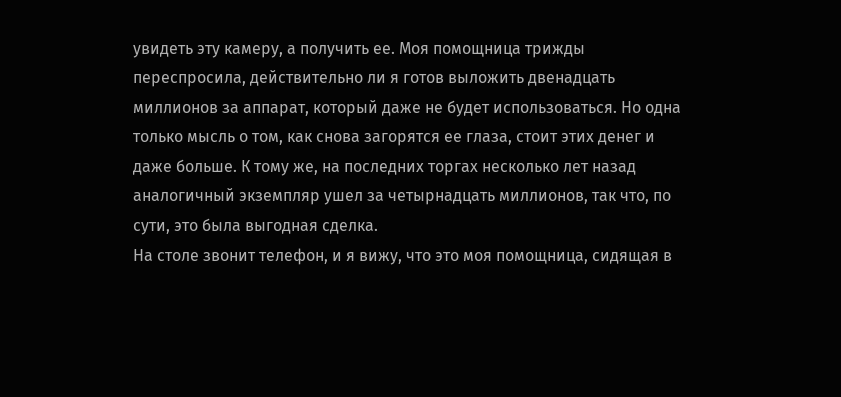увидеть эту камеру, а получить ее. Моя помощница трижды переспросила, действительно ли я готов выложить двенадцать миллионов за аппарат, который даже не будет использоваться. Но одна только мысль о том, как снова загорятся ее глаза, стоит этих денег и даже больше. К тому же, на последних торгах несколько лет назад аналогичный экземпляр ушел за четырнадцать миллионов, так что, по сути, это была выгодная сделка.
На столе звонит телефон, и я вижу, что это моя помощница, сидящая в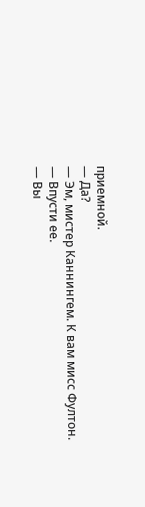приемной.
— Да?
— Эм, мистер Каннингем. К вам мисс Фултон.
— Впусти ее.
— Вы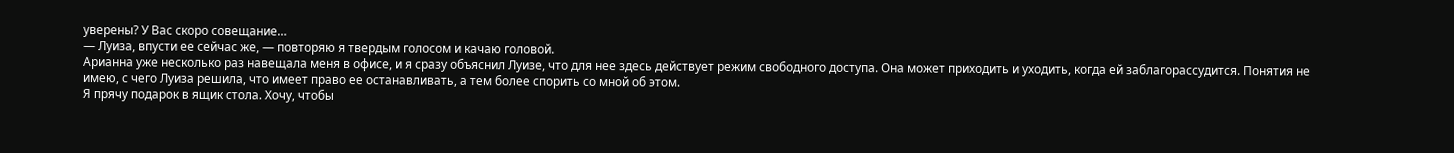уверены? У Вас скоро совещание…
— Луиза, впусти ее сейчас же, — повторяю я твердым голосом и качаю головой.
Арианна уже несколько раз навещала меня в офисе, и я сразу объяснил Луизе, что для нее здесь действует режим свободного доступа. Она может приходить и уходить, когда ей заблагорассудится. Понятия не имею, с чего Луиза решила, что имеет право ее останавливать, а тем более спорить со мной об этом.
Я прячу подарок в ящик стола. Хочу, чтобы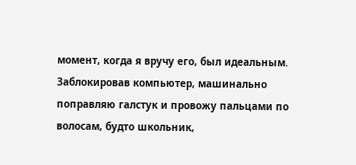момент, когда я вручу его, был идеальным. Заблокировав компьютер, машинально поправляю галстук и провожу пальцами по волосам, будто школьник,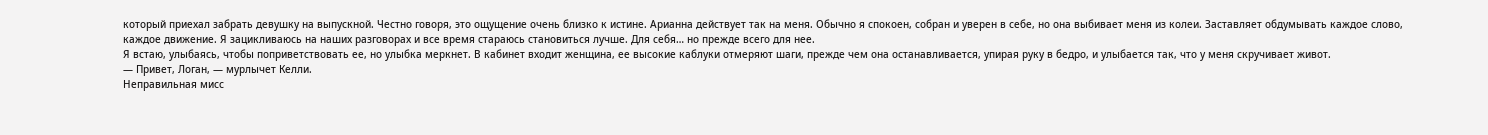который приехал забрать девушку на выпускной. Честно говоря, это ощущение очень близко к истине. Арианна действует так на меня. Обычно я спокоен, собран и уверен в себе, но она выбивает меня из колеи. Заставляет обдумывать каждое слово, каждое движение. Я зацикливаюсь на наших разговорах и все время стараюсь становиться лучше. Для себя… но прежде всего для нее.
Я встаю, улыбаясь, чтобы поприветствовать ее, но улыбка меркнет. В кабинет входит женщина, ее высокие каблуки отмеряют шаги, прежде чем она останавливается, упирая руку в бедро, и улыбается так, что у меня скручивает живот.
— Привет, Логан, — мурлычет Келли.
Неправильная мисс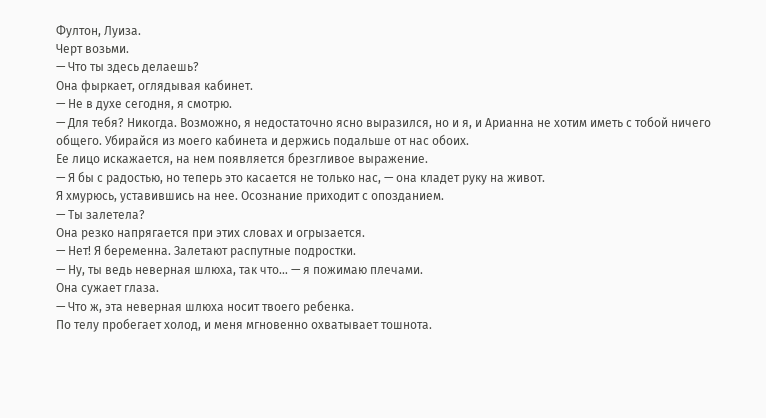Фултон, Луиза.
Черт возьми.
— Что ты здесь делаешь?
Она фыркает, оглядывая кабинет.
— Не в духе сегодня, я смотрю.
— Для тебя? Никогда. Возможно, я недостаточно ясно выразился, но и я, и Арианна не хотим иметь с тобой ничего общего. Убирайся из моего кабинета и держись подальше от нас обоих.
Ее лицо искажается, на нем появляется брезгливое выражение.
— Я бы с радостью, но теперь это касается не только нас, — она кладет руку на живот.
Я хмурюсь, уставившись на нее. Осознание приходит с опозданием.
— Ты залетела?
Она резко напрягается при этих словах и огрызается.
— Нет! Я беременна. Залетают распутные подростки.
— Ну, ты ведь неверная шлюха, так что… — я пожимаю плечами.
Она сужает глаза.
— Что ж, эта неверная шлюха носит твоего ребенка.
По телу пробегает холод, и меня мгновенно охватывает тошнота.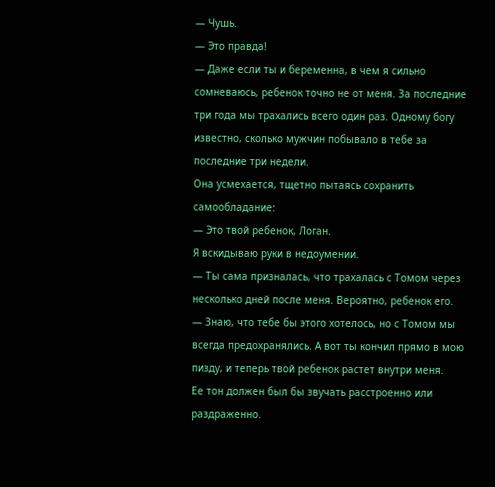— Чушь.
— Это правда!
— Даже если ты и беременна, в чем я сильно сомневаюсь, ребенок точно не от меня. За последние три года мы трахались всего один раз. Одному богу известно, сколько мужчин побывало в тебе за последние три недели.
Она усмехается, тщетно пытаясь сохранить самообладание:
— Это твой ребенок, Логан.
Я вскидываю руки в недоумении.
— Ты сама призналась, что трахалась с Томом через несколько дней после меня. Вероятно, ребенок его.
— Знаю, что тебе бы этого хотелось, но с Томом мы всегда предохранялись. А вот ты кончил прямо в мою пизду, и теперь твой ребенок растет внутри меня.
Ее тон должен был бы звучать расстроенно или раздраженно.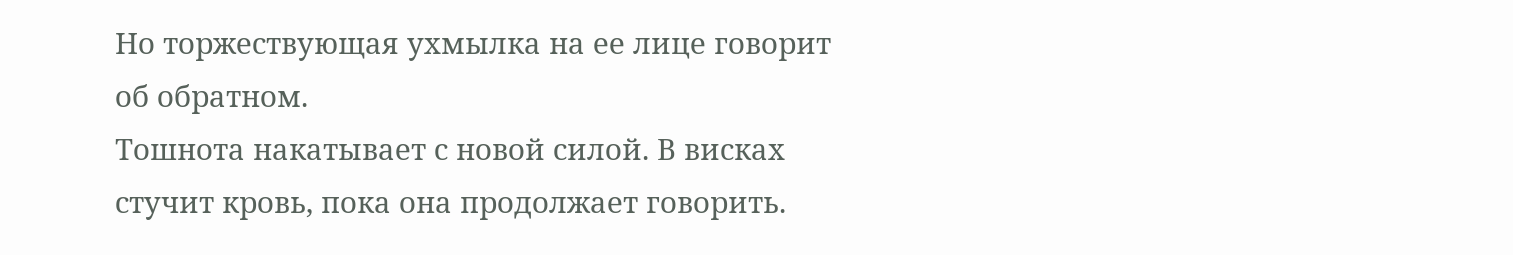Но торжествующая ухмылка на ее лице говорит об обратном.
Тошнота накатывает с новой силой. В висках стучит кровь, пока она продолжает говорить.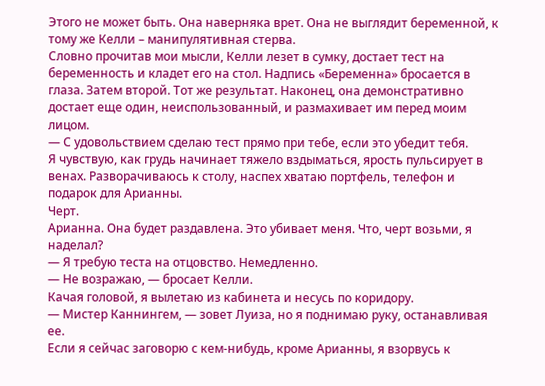Этого не может быть. Она наверняка врет. Она не выглядит беременной, к тому же Келли – манипулятивная стерва.
Словно прочитав мои мысли, Келли лезет в сумку, достает тест на беременность и кладет его на стол. Надпись «Беременна» бросается в глаза. Затем второй. Тот же результат. Наконец, она демонстративно достает еще один, неиспользованный, и размахивает им перед моим лицом.
— С удовольствием сделаю тест прямо при тебе, если это убедит тебя.
Я чувствую, как грудь начинает тяжело вздыматься, ярость пульсирует в венах. Разворачиваюсь к столу, наспех хватаю портфель, телефон и подарок для Арианны.
Черт.
Арианна. Она будет раздавлена. Это убивает меня. Что, черт возьми, я наделал?
— Я требую теста на отцовство. Немедленно.
— Не возражаю, — бросает Келли.
Качая головой, я вылетаю из кабинета и несусь по коридору.
— Мистер Каннингем, — зовет Луиза, но я поднимаю руку, останавливая ее.
Если я сейчас заговорю с кем-нибудь, кроме Арианны, я взорвусь к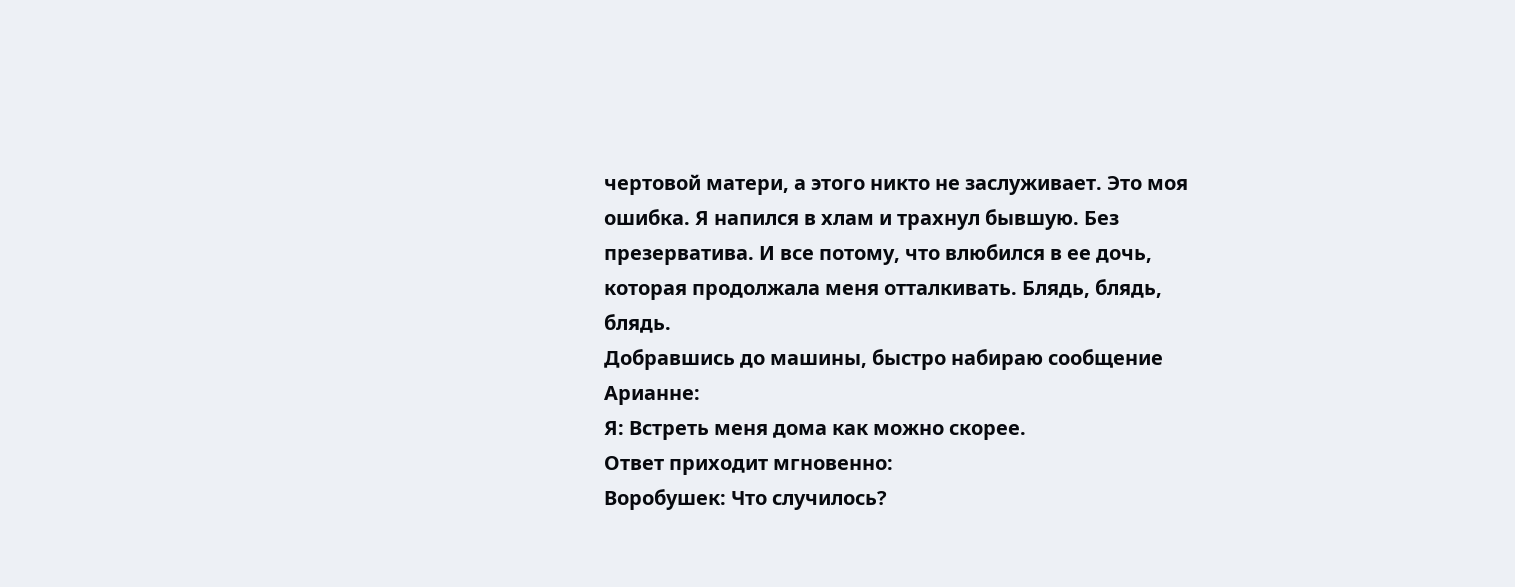чертовой матери, а этого никто не заслуживает. Это моя ошибка. Я напился в хлам и трахнул бывшую. Без презерватива. И все потому, что влюбился в ее дочь, которая продолжала меня отталкивать. Блядь, блядь, блядь.
Добравшись до машины, быстро набираю сообщение Арианне:
Я: Встреть меня дома как можно скорее.
Ответ приходит мгновенно:
Воробушек: Что случилось?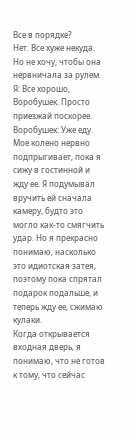Все в порядке?
Нет. Все хуже некуда. Но не хочу, чтобы она нервничала за рулем.
Я: Все хорошо, Воробушек. Просто приезжай поскорее.
Воробушек: Уже еду.
Мое колено нервно подпрыгивает, пока я сижу в гостинной и жду ее. Я подумывал вручить ей сначала камеру, будто это могло как-то смягчить удар. Но я прекрасно понимаю, насколько это идиотская затея, поэтому пока спрятал подарок подальше, и теперь жду ее, сжимаю кулаки.
Когда открывается входная дверь, я понимаю, что не готов к тому, что сейчас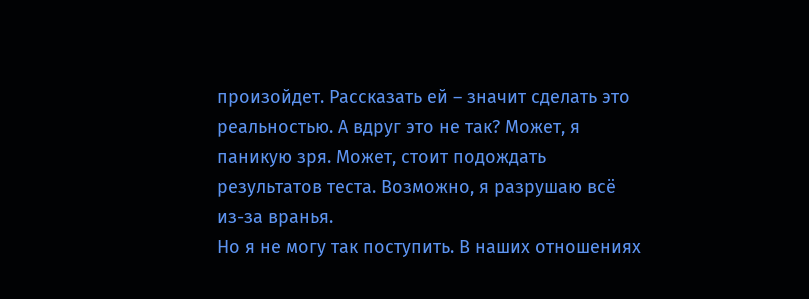произойдет. Рассказать ей – значит сделать это реальностью. А вдруг это не так? Может, я паникую зря. Может, стоит подождать результатов теста. Возможно, я разрушаю всё из-за вранья.
Но я не могу так поступить. В наших отношениях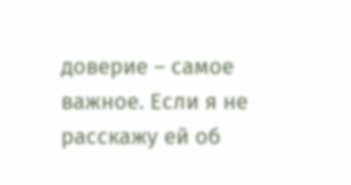доверие – самое важное. Если я не расскажу ей об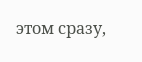этом сразу,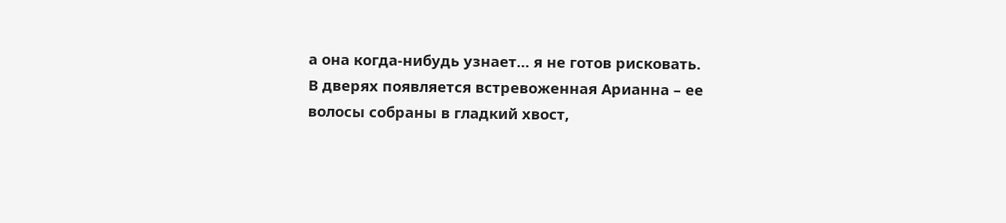а она когда-нибудь узнает… я не готов рисковать.
В дверях появляется встревоженная Арианна – ее волосы собраны в гладкий хвост,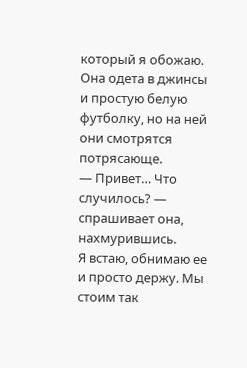который я обожаю. Она одета в джинсы и простую белую футболку, но на ней они смотрятся потрясающе.
— Привет… Что случилось? — спрашивает она, нахмурившись.
Я встаю, обнимаю ее и просто держу. Мы стоим так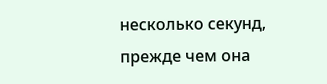несколько секунд, прежде чем она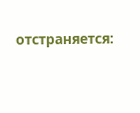отстраняется: